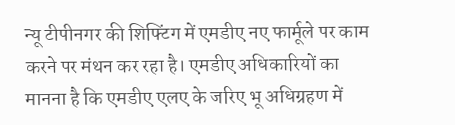न्यू टीपीनगर की शिफ्टिंग में एमडीए नए फार्मूले पर काम करने पर मंथन कर रहा है। एमडीए अधिकारियों का मानना है कि एमडीए एलए के जरिए भू अधिग्रहण में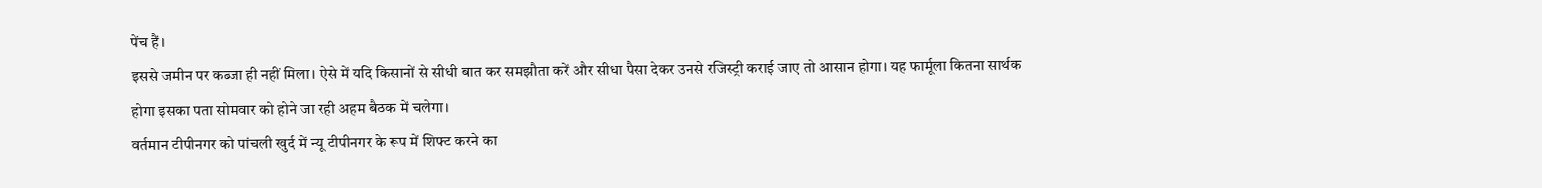पेंच हैं।
इससे जमीन पर कब्जा ही नहीं मिला। ऐसे में यदि किसानों से सीधी बात कर समझौता करें और सीधा पैसा देकर उनसे रजिस्ट्री कराई जाए तो आसान होगा। यह फार्मूला कितना सार्थक होगा इसका पता सोमवार को होने जा रही अहम बैठक में चलेगा।
वर्तमान टीपीनगर को पांचली खुर्द में न्यू टीपीनगर के रूप में शिफ्ट करने का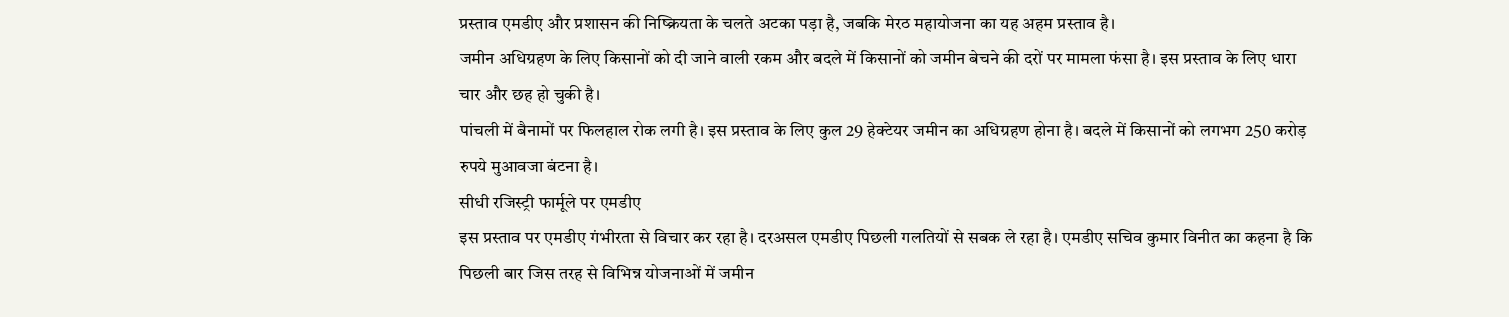प्रस्ताव एमडीए और प्रशासन की निष्क्रियता के चलते अटका पड़ा है, जबकि मेरठ महायोजना का यह अहम प्रस्ताव है।
जमीन अधिग्रहण के लिए किसानों को दी जाने वाली रकम और बदले में किसानों को जमीन बेचने की दरों पर मामला फंसा है। इस प्रस्ताव के लिए धारा चार और छह हो चुकी है।
पांचली में बैनामों पर फिलहाल रोक लगी है। इस प्रस्ताव के लिए कुल 29 हेक्टेयर जमीन का अधिग्रहण होना है। बदले में किसानों को लगभग 250 करोड़ रुपये मुआवजा बंटना है।
सीधी रजिस्ट्री फार्मूले पर एमडीए
इस प्रस्ताव पर एमडीए गंभीरता से विचार कर रहा है। दरअसल एमडीए पिछली गलतियों से सबक ले रहा है। एमडीए सचिव कुमार विनीत का कहना है कि पिछली बार जिस तरह से विभिन्न योजनाओं में जमीन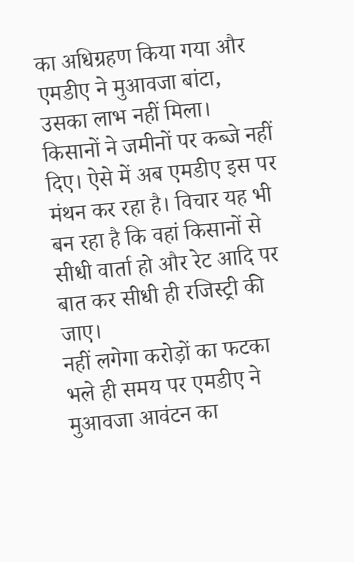का अधिग्रहण किया गया और एमडीए ने मुआवजा बांटा, उसका लाभ नहीं मिला।
किसानों ने जमीनों पर कब्जे नहीं दिए। ऐसे में अब एमडीए इस पर मंथन कर रहा है। विचार यह भी बन रहा है कि वहां किसानों से सीधी वार्ता हो और रेट आदि पर बात कर सीधी ही रजिस्ट्री की जाए।
नहीं लगेगा करोड़ों का फटका
भले ही समय पर एमडीए ने मुआवजा आवंटन का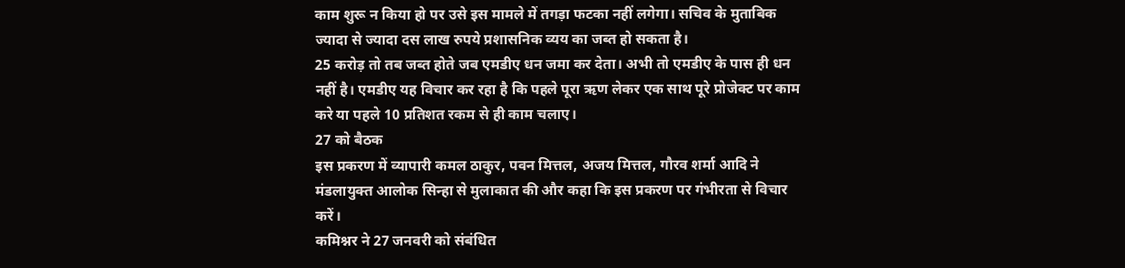काम शुरू न किया हो पर उसे इस मामले में तगड़ा फटका नहीं लगेगा। सचिव के मुताबिक ज्यादा से ज्यादा दस लाख रुपये प्रशासनिक व्यय का जब्त हो सकता है।
25 करोड़ तो तब जब्त होते जब एमडीए धन जमा कर देता। अभी तो एमडीए के पास ही धन नहीं है। एमडीए यह विचार कर रहा है कि पहले पूरा ऋण लेकर एक साथ पूरे प्रोजेक्ट पर काम करे या पहले 10 प्रतिशत रकम से ही काम चलाए।
27 को बैठक
इस प्रकरण में व्यापारी कमल ठाकुर, पवन मित्तल, अजय मित्तल, गौरव शर्मा आदि ने मंडलायुक्त आलोक सिन्हा से मुलाकात की और कहा कि इस प्रकरण पर गंभीरता से विचार करें।
कमिश्नर ने 27 जनवरी को संबंधित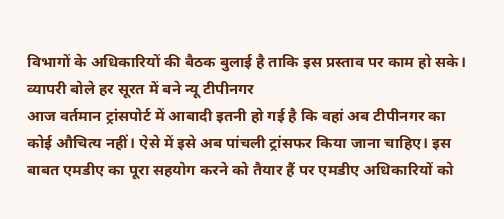विभागों के अधिकारियों की बैठक बुलाई है ताकि इस प्रस्ताव पर काम हो सके।
व्यापरी बोले हर सूरत में बने न्यू टीपीनगर
आज वर्तमान ट्रांसपोर्ट में आबादी इतनी हो गई है कि वहां अब टीपीनगर का कोई औचित्य नहीं। ऐसे में इसे अब पांचली ट्रांसफर किया जाना चाहिए। इस बाबत एमडीए का पूरा सहयोग करने को तैयार हैं पर एमडीए अधिकारियों को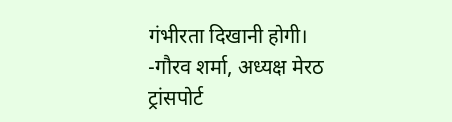गंभीरता दिखानी होगी। -गौरव शर्मा, अध्यक्ष मेरठ ट्रांसपोर्ट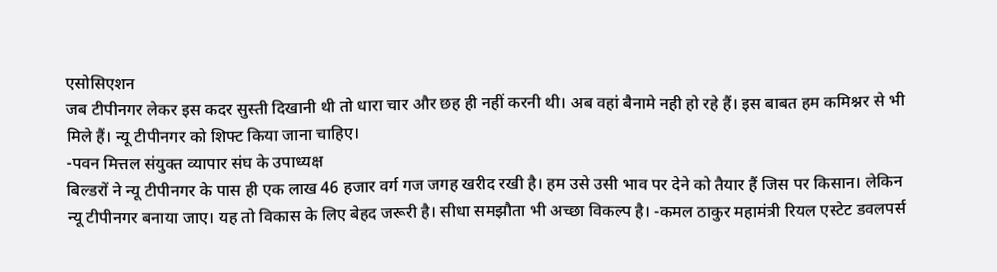एसोसिएशन
जब टीपीनगर लेकर इस कदर सुस्ती दिखानी थी तो धारा चार और छह ही नहीं करनी थी। अब वहां बैनामे नही हो रहे हैं। इस बाबत हम कमिश्नर से भी मिले हैं। न्यू टीपीनगर को शिफ्ट किया जाना चाहिए।
-पवन मित्तल संयुक्त व्यापार संघ के उपाध्यक्ष
बिल्डरों ने न्यू टीपीनगर के पास ही एक लाख 46 हजार वर्ग गज जगह खरीद रखी है। हम उसे उसी भाव पर देने को तैयार हैं जिस पर किसान। लेकिन न्यू टीपीनगर बनाया जाए। यह तो विकास के लिए बेहद जरूरी है। सीधा समझौता भी अच्छा विकल्प है। -कमल ठाकुर महामंत्री रियल एस्टेट डवलपर्स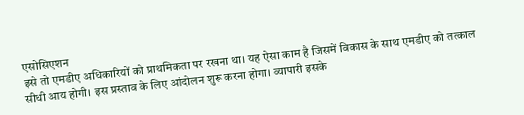एसोसिएशन
इसे तो एमडीए अधिकारियों को प्राथमिकता पर रखना था। यह ऐसा काम है जिसमें विकास के साथ एमडीए को तत्काल सीधी आय होगी। इस प्रस्ताव के लिए आंदोलन शुरू करना होगा। व्यापारी इसके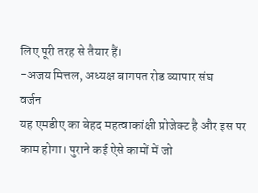लिए पूरी तरह से तैयार हैं।
-अजय मित्तल, अध्यक्ष बागपत रोड व्यापार संघ
वर्जन
यह एमडीए का बेहद महत्वाकांक्षी प्रोजेक्ट है और इस पर काम होगा। पुराने कई ऐसे कामों में जो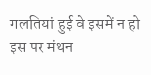गलतियां हुई वे इसमें न हो इस पर मंथन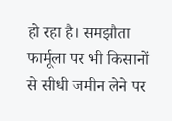हो रहा है। समझौता फार्मूला पर भी किसानों से सीधी जमीन लेने पर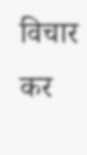विचार कर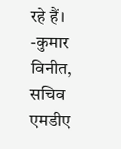रहे हैं।
-कुमार विनीत, सचिव एमडीए